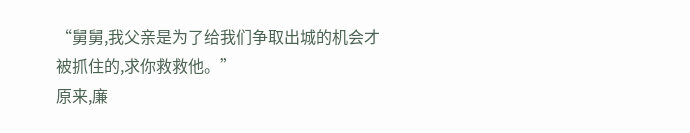“舅舅,我父亲是为了给我们争取出城的机会才被抓住的,求你救救他。”
原来,廉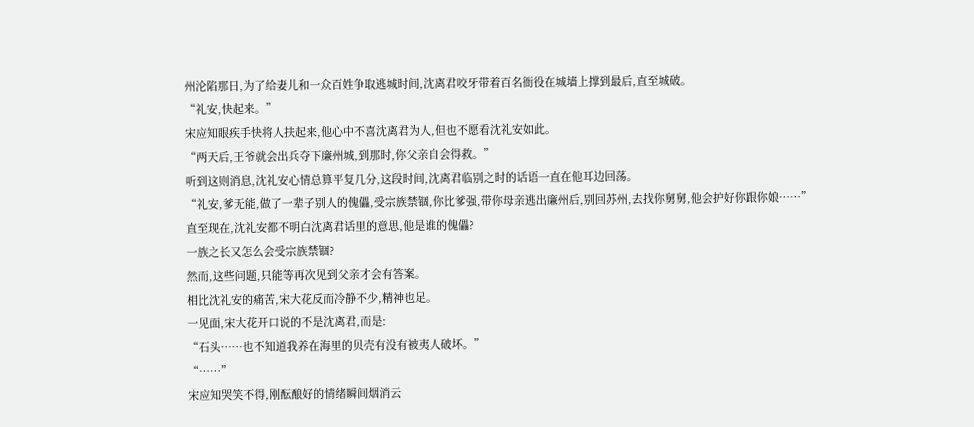州沦陷那日,为了给妻儿和一众百姓争取逃城时间,沈离君咬牙带着百名衙役在城墙上撑到最后,直至城破。
“礼安,快起来。”
宋应知眼疾手快将人扶起来,他心中不喜沈离君为人,但也不愿看沈礼安如此。
“两天后,王爷就会出兵夺下廉州城,到那时,你父亲自会得救。”
听到这则消息,沈礼安心情总算平复几分,这段时间,沈离君临别之时的话语一直在他耳边回荡。
“礼安,爹无能,做了一辈子别人的傀儡,受宗族禁锢,你比爹强,带你母亲逃出廉州后,别回苏州,去找你舅舅,他会护好你跟你娘……”
直至现在,沈礼安都不明白沈离君话里的意思,他是谁的傀儡?
一族之长又怎么会受宗族禁锢?
然而,这些问题,只能等再次见到父亲才会有答案。
相比沈礼安的痛苦,宋大花反而冷静不少,精神也足。
一见面,宋大花开口说的不是沈离君,而是:
“石头……也不知道我养在海里的贝壳有没有被夷人破坏。”
“……”
宋应知哭笑不得,刚酝酿好的情绪瞬间烟消云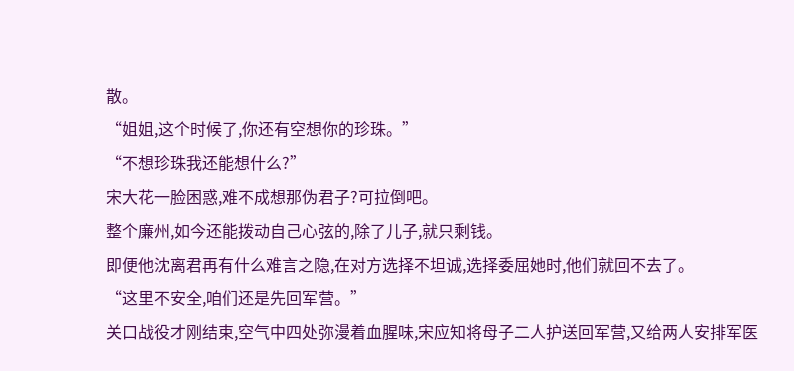散。
“姐姐,这个时候了,你还有空想你的珍珠。”
“不想珍珠我还能想什么?”
宋大花一脸困惑,难不成想那伪君子?可拉倒吧。
整个廉州,如今还能拨动自己心弦的,除了儿子,就只剩钱。
即便他沈离君再有什么难言之隐,在对方选择不坦诚,选择委屈她时,他们就回不去了。
“这里不安全,咱们还是先回军营。”
关口战役才刚结束,空气中四处弥漫着血腥味,宋应知将母子二人护送回军营,又给两人安排军医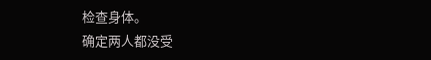检查身体。
确定两人都没受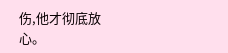伤,他才彻底放心。